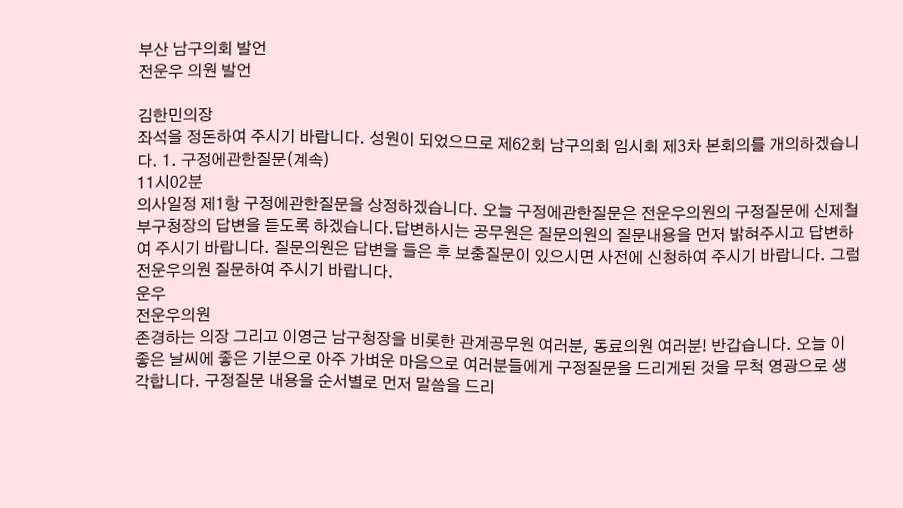부산 남구의회 발언
전운우 의원 발언

김한민의장
좌석을 정돈하여 주시기 바랍니다. 성원이 되었으므로 제62회 남구의회 임시회 제3차 본회의를 개의하겠습니다. 1. 구정에관한질문(계속)
11시02분
의사일정 제1항 구정에관한질문을 상정하겠습니다. 오늘 구정에관한질문은 전운우의원의 구정질문에 신제철 부구청장의 답변을 듣도록 하겠습니다.답변하시는 공무원은 질문의원의 질문내용을 먼저 밝혀주시고 답변하여 주시기 바랍니다. 질문의원은 답변을 들은 후 보충질문이 있으시면 사전에 신청하여 주시기 바랍니다. 그럼 전운우의원 질문하여 주시기 바랍니다.
운우
전운우의원
존경하는 의장 그리고 이영근 남구청장을 비롯한 관계공무원 여러분, 동료의원 여러분! 반갑습니다. 오늘 이 좋은 날씨에 좋은 기분으로 아주 가벼운 마음으로 여러분들에게 구정질문을 드리게된 것을 무척 영광으로 생각합니다. 구정질문 내용을 순서별로 먼저 말씀을 드리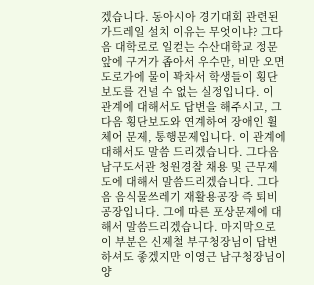겠습니다. 동아시아 경기대회 관련된 가드레일 설치 이유는 무엇이냐? 그다음 대학로로 일컫는 수산대학교 정문 앞에 구거가 좁아서 우수만, 비만 오면 도로가에 물이 꽉차서 학생들이 횡단보도를 건널 수 없는 실정입니다. 이 관계에 대해서도 답변을 해주시고, 그다음 횡단보도와 연계하여 장애인 휠체어 문제, 통행문제입니다. 이 관계에 대해서도 말씀 드리겠습니다. 그다음 남구도서관 청원경찰 채용 및 근무제도에 대해서 말씀드리겠습니다. 그다음 음식물쓰레기 재활용공장 즉 퇴비공장입니다. 그에 따른 포상문제에 대해서 말씀드리겠습니다. 마지막으로 이 부분은 신제철 부구청장님이 답변하셔도 좋겠지만 이영근 남구청장님이 양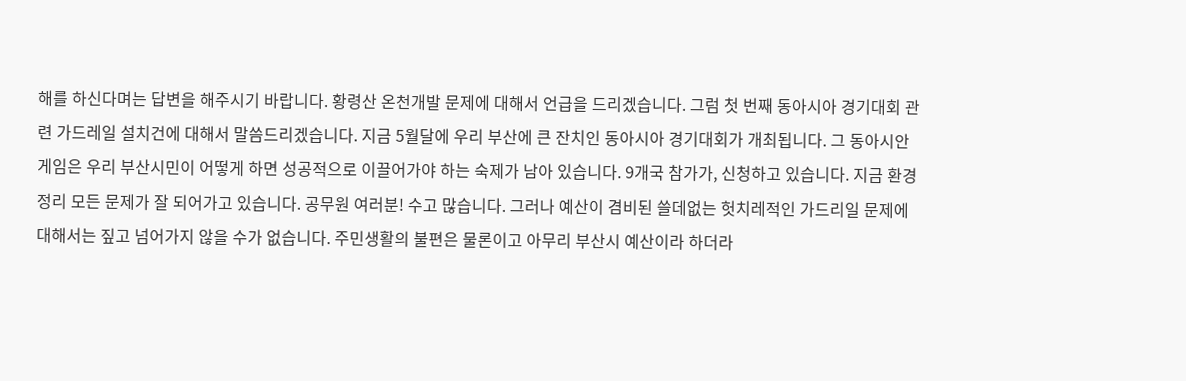해를 하신다며는 답변을 해주시기 바랍니다. 황령산 온천개발 문제에 대해서 언급을 드리겠습니다. 그럼 첫 번째 동아시아 경기대회 관련 가드레일 설치건에 대해서 말씀드리겠습니다. 지금 5월달에 우리 부산에 큰 잔치인 동아시아 경기대회가 개최됩니다. 그 동아시안 게임은 우리 부산시민이 어떻게 하면 성공적으로 이끌어가야 하는 숙제가 남아 있습니다. 9개국 참가가, 신청하고 있습니다. 지금 환경정리 모든 문제가 잘 되어가고 있습니다. 공무원 여러분! 수고 많습니다. 그러나 예산이 겸비된 쓸데없는 헛치레적인 가드리일 문제에 대해서는 짚고 넘어가지 않을 수가 없습니다. 주민생활의 불편은 물론이고 아무리 부산시 예산이라 하더라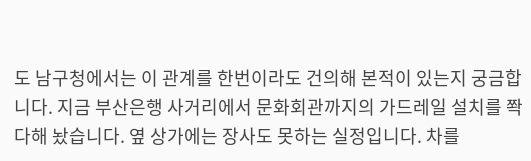도 남구청에서는 이 관계를 한번이라도 건의해 본적이 있는지 궁금합니다. 지금 부산은행 사거리에서 문화회관까지의 가드레일 설치를 쫙 다해 놨습니다. 옆 상가에는 장사도 못하는 실정입니다. 차를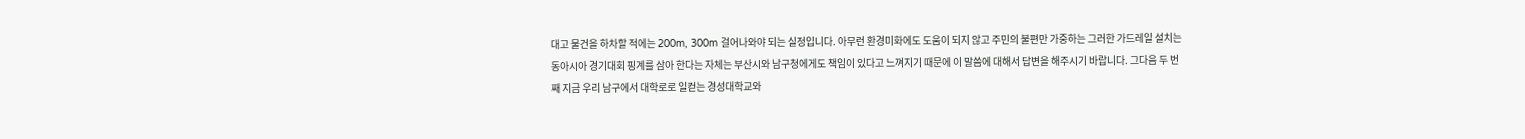대고 물건을 하차할 적에는 200m, 300m 걸어나와야 되는 실정입니다. 아무런 환경미화에도 도움이 되지 않고 주민의 불편만 가중하는 그러한 가드레일 설치는 동아시아 경기대회 핑계를 삼아 한다는 자체는 부산시와 남구청에게도 책임이 있다고 느껴지기 때문에 이 말씀에 대해서 답변을 해주시기 바랍니다. 그다음 두 번째 지금 우리 남구에서 대학로로 일컫는 경성대학교와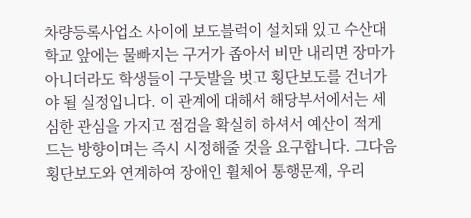차량등록사업소 사이에 보도블럭이 설치돼 있고 수산대학교 앞에는 물빠지는 구거가 좁아서 비만 내리면 장마가 아니더라도 학생들이 구둣발을 벗고 횡단보도를 건너가야 될 실정입니다. 이 관계에 대해서 해당부서에서는 세심한 관심을 가지고 점검을 확실히 하셔서 예산이 적게 드는 방향이며는 즉시 시정해줄 것을 요구합니다. 그다음 횡단보도와 연계하여 장애인 휠체어 통행문제, 우리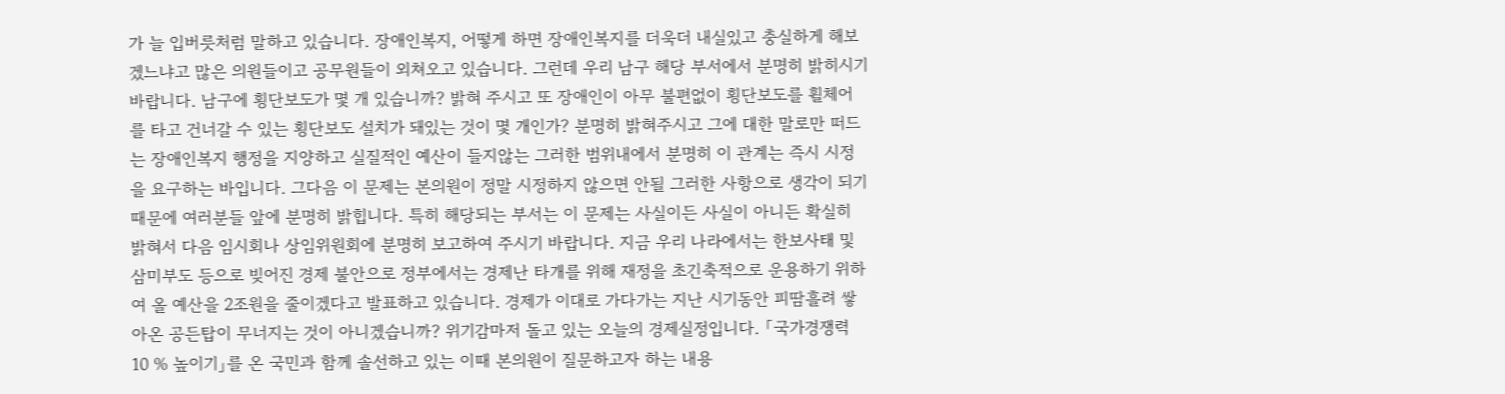가 늘 입버릇처럼 말하고 있습니다. 장애인복지, 어떻게 하면 장애인복지를 더욱더 내실있고 충실하게 해보겠느냐고 많은 의원들이고 공무원들이 외쳐오고 있습니다. 그런데 우리 남구 해당 부서에서 분명히 밝히시기 바랍니다. 남구에 횡단보도가 몇 개 있습니까? 밝혀 주시고 또 장애인이 아무 불편없이 횡단보도를 휠체어를 타고 건너갈 수 있는 횡단보도 설치가 돼있는 것이 몇 개인가? 분명히 밝혀주시고 그에 대한 말로만 떠드는 장애인복지 행정을 지양하고 실질적인 예산이 들지않는 그러한 범위내에서 분명히 이 관계는 즉시 시정을 요구하는 바입니다. 그다음 이 문제는 본의원이 정말 시정하지 않으면 안될 그러한 사항으로 생각이 되기 때문에 여러분들 앞에 분명히 밝힙니다. 특히 해당되는 부서는 이 문제는 사실이든 사실이 아니든 확실히 밝혀서 다음 임시회나 상임위원회에 분명히 보고하여 주시기 바랍니다. 지금 우리 나라에서는 한보사태 및 삼미부도 등으로 빚어진 경제 불안으로 정부에서는 경제난 타개를 위해 재정을 초긴축적으로 운용하기 위하여 올 예산을 2조원을 줄이겠다고 발표하고 있습니다. 경제가 이대로 가다가는 지난 시기동안 피땀흘려 쌓아온 공든탑이 무너지는 것이 아니겠습니까? 위기감마저 돌고 있는 오늘의 경제실정입니다. 「국가경쟁력 10 % 높이기」를 온 국민과 함께 솔선하고 있는 이때 본의원이 질문하고자 하는 내용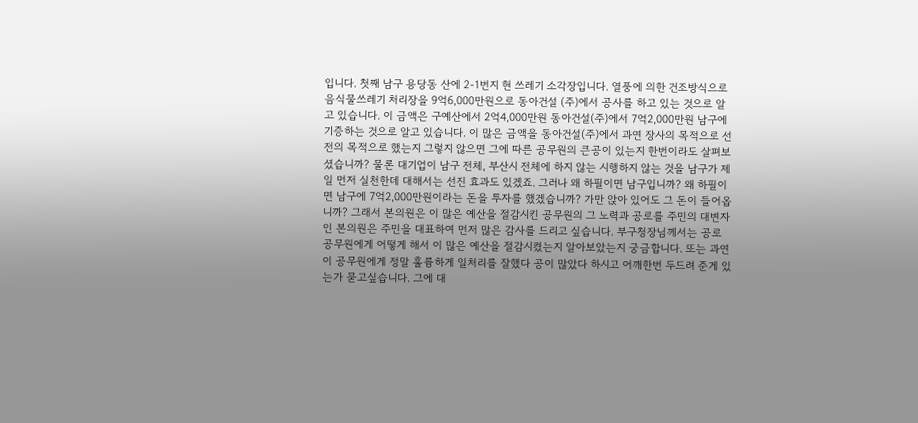입니다. 첫째 남구 용당동 산에 2-1번지 현 쓰레기 소각장입니다. 열풍에 의한 건조방식으로 음식물쓰레기 처리장을 9억6,000만원으로 동아건설 (주)에서 공사를 하고 있는 것으로 알고 있습니다. 이 금액은 구예산에서 2억4,000만원 동아건설(주)에서 7억2,000만원 남구에 기증하는 것으로 알고 있습니다. 이 많은 금액을 동아건설(주)에서 과연 장사의 목적으로 선전의 목적으로 했는지 그렇지 않으면 그에 따른 공무원의 큰공이 있는지 한번이라도 살펴보셨습니까? 물론 대기업이 남구 전체, 부산시 전체에 하지 않는 시행하지 않는 것을 남구가 제일 먼저 실천한데 대해서는 선진 효과도 있겠죠. 그러나 왜 하필이면 남구입니까? 왜 하필이면 남구에 7억2,000만원이라는 돈을 투자를 했겠습니까? 가만 앉아 있어도 그 돈이 들어옵니까? 그래서 본의원은 이 많은 예산을 절감시킨 공무원의 그 노력과 공로를 주민의 대변자인 본의원은 주민을 대표하여 먼저 많은 감사를 드리고 싶습니다. 부구청장님께서는 공로 공무원에게 어떻게 해서 이 많은 예산을 절감시켰는지 알아보았는지 궁금합니다. 또는 과연 이 공무원에게 정말 훌륭하게 일처리를 잘했다 공이 많았다 하시고 어깨한번 두드려 준게 있는가 묻고싶습니다. 그에 대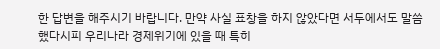한 답변을 해주시기 바랍니다. 만약 사실 표창을 하지 않았다면 서두에서도 말씀했다시피 우리나라 경제위기에 있을 때 특히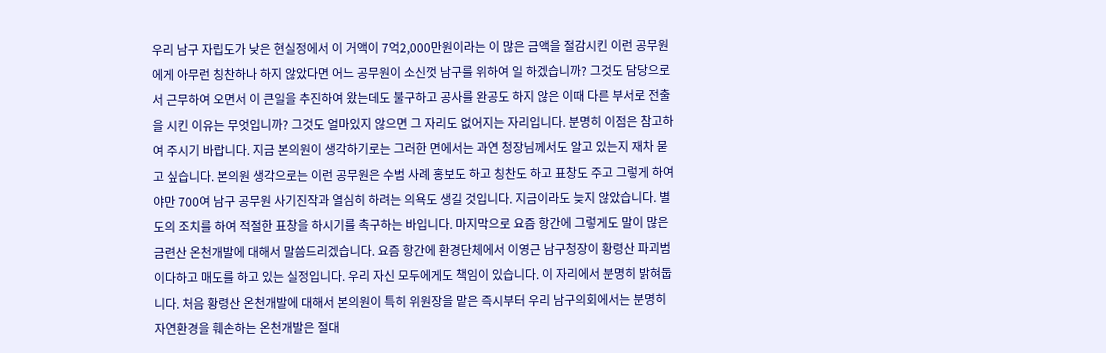우리 남구 자립도가 낮은 현실정에서 이 거액이 7억2,000만원이라는 이 많은 금액을 절감시킨 이런 공무원에게 아무런 칭찬하나 하지 않았다면 어느 공무원이 소신껏 남구를 위하여 일 하겠습니까? 그것도 담당으로서 근무하여 오면서 이 큰일을 추진하여 왔는데도 불구하고 공사를 완공도 하지 않은 이때 다른 부서로 전출을 시킨 이유는 무엇입니까? 그것도 얼마있지 않으면 그 자리도 없어지는 자리입니다. 분명히 이점은 참고하여 주시기 바랍니다. 지금 본의원이 생각하기로는 그러한 면에서는 과연 청장님께서도 알고 있는지 재차 묻고 싶습니다. 본의원 생각으로는 이런 공무원은 수범 사례 홍보도 하고 칭찬도 하고 표창도 주고 그렇게 하여야만 700여 남구 공무원 사기진작과 열심히 하려는 의욕도 생길 것입니다. 지금이라도 늦지 않았습니다. 별도의 조치를 하여 적절한 표창을 하시기를 촉구하는 바입니다. 마지막으로 요즘 항간에 그렇게도 말이 많은 금련산 온천개발에 대해서 말씀드리겠습니다. 요즘 항간에 환경단체에서 이영근 남구청장이 황령산 파괴범이다하고 매도를 하고 있는 실정입니다. 우리 자신 모두에게도 책임이 있습니다. 이 자리에서 분명히 밝혀둡니다. 처음 황령산 온천개발에 대해서 본의원이 특히 위원장을 맡은 즉시부터 우리 남구의회에서는 분명히 자연환경을 훼손하는 온천개발은 절대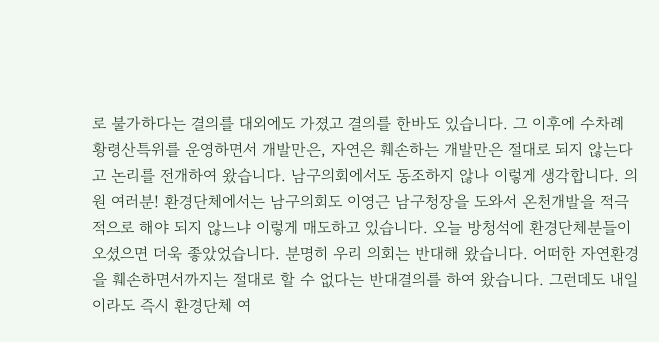로 불가하다는 결의를 대외에도 가졌고 결의를 한바도 있습니다. 그 이후에 수차례 황령산특위를 운영하면서 개발만은, 자연은 훼손하는 개발만은 절대로 되지 않는다고 논리를 전개하여 왔습니다. 남구의회에서도 동조하지 않나 이렇게 생각합니다. 의원 여러분! 환경단체에서는 남구의회도 이영근 남구청장을 도와서 온천개발을 적극적으로 해야 되지 않느냐 이렇게 매도하고 있습니다. 오늘 방청석에 환경단체분들이 오셨으면 더욱 좋았었습니다. 분명히 우리 의회는 반대해 왔습니다. 어떠한 자연환경을 훼손하면서까지는 절대로 할 수 없다는 반대결의를 하여 왔습니다. 그런데도 내일이라도 즉시 환경단체 여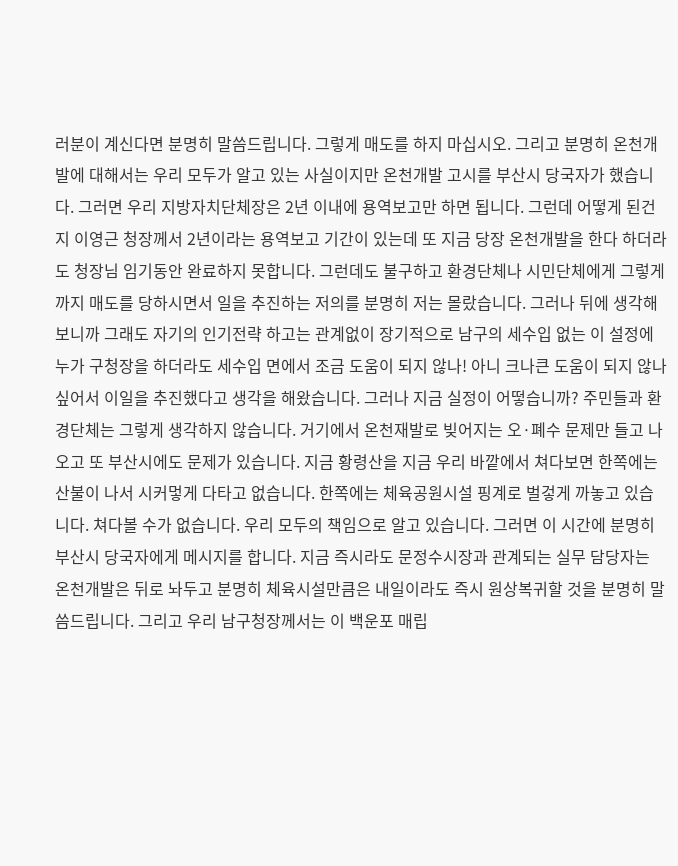러분이 계신다면 분명히 말씀드립니다. 그렇게 매도를 하지 마십시오. 그리고 분명히 온천개발에 대해서는 우리 모두가 알고 있는 사실이지만 온천개발 고시를 부산시 당국자가 했습니다. 그러면 우리 지방자치단체장은 2년 이내에 용역보고만 하면 됩니다. 그런데 어떻게 된건지 이영근 청장께서 2년이라는 용역보고 기간이 있는데 또 지금 당장 온천개발을 한다 하더라도 청장님 임기동안 완료하지 못합니다. 그런데도 불구하고 환경단체나 시민단체에게 그렇게까지 매도를 당하시면서 일을 추진하는 저의를 분명히 저는 몰랐습니다. 그러나 뒤에 생각해보니까 그래도 자기의 인기전략 하고는 관계없이 장기적으로 남구의 세수입 없는 이 설정에 누가 구청장을 하더라도 세수입 면에서 조금 도움이 되지 않나! 아니 크나큰 도움이 되지 않나 싶어서 이일을 추진했다고 생각을 해왔습니다. 그러나 지금 실정이 어떻습니까? 주민들과 환경단체는 그렇게 생각하지 않습니다. 거기에서 온천재발로 빚어지는 오·폐수 문제만 들고 나오고 또 부산시에도 문제가 있습니다. 지금 황령산을 지금 우리 바깥에서 쳐다보면 한쪽에는 산불이 나서 시커멓게 다타고 없습니다. 한쪽에는 체육공원시설 핑계로 벌겋게 까놓고 있습니다. 쳐다볼 수가 없습니다. 우리 모두의 책임으로 알고 있습니다. 그러면 이 시간에 분명히 부산시 당국자에게 메시지를 합니다. 지금 즉시라도 문정수시장과 관계되는 실무 담당자는 온천개발은 뒤로 놔두고 분명히 체육시설만큼은 내일이라도 즉시 원상복귀할 것을 분명히 말씀드립니다. 그리고 우리 남구청장께서는 이 백운포 매립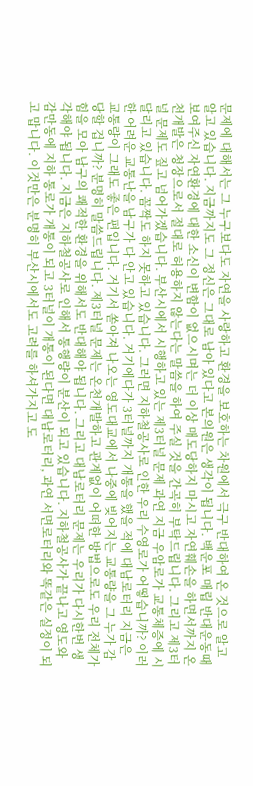문제에 대해서는 그 누구보다도 자연을 사랑하고 환경을 보호하는 차원에서 극구 반대하여 온 것으로 알고 알고 있습니다. 지금까지도 그 정신은 그대로 남아 있다고 본의원은 생각이 됩니다. 백운포 매립 반대운동때 보여주신 자연환경에 대한 소신이 변함이 없으시며는 더 이상 매도당하지 마시고 자연훼손을 하면서까지 온천개발은 청장으로서 절대로 허용하지 않는다는 말씀을 하여 주실 것을 간곡히 부탁드립니다. 그리고 제3터널 문제도 짚고 넘어가겠습니다. 부산시에서 시행하고 있는 제3터널 문제 과연 지금 우암로가 교통체증에 시달리고 있습니다. 꼼짝도 하지 못하고 있습니다. 그러면 지하철공사로 인한 우리 수영로가 어떻습니까? 이러한 어려운 교통난을 남구가 다 안고 있습니다. 거기에다가 3터널까지 개통을 했을 적에 대남로터리 지금은 교통량이 그래도 좋은 편입니다. 거기서 쏟아져 나오는 영도대교에서 나중에 빚어지는 교통량을 그 누가 감당할 겁니까? 분명히 말씀드립니다. 제3터널 문제는 온천개발하고 관계없이 어떠한 방법으로도 우리 전체가 힘을 모아 남구의 쾌적한 환경을 위해서도 반대해야 됩니다. 그리고 대남로터리 문제는 우리가 다시한번 생각해야 됩니다. 지금은 지하철공사로 인해서 통행량이 분산이 되고 있습니다. 지하철공사가 끝나고 영도와 감만동에 지하 통로가 개통이 되고 3터널이 개통이 된다면 대남로터리, 과연 서면로터리와 똑같은 실정이 되고 맙니다. 이것만은 분명히 부산시에서도 고려를 하셔가지고 도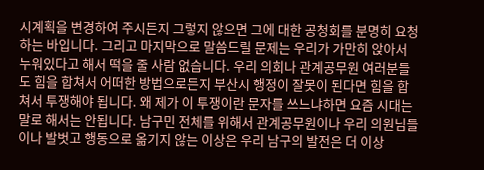시계획을 변경하여 주시든지 그렇지 않으면 그에 대한 공청회를 분명히 요청하는 바입니다. 그리고 마지막으로 말씀드릴 문제는 우리가 가만히 앉아서 누워있다고 해서 떡을 줄 사람 없습니다. 우리 의회나 관계공무원 여러분들도 힘을 합쳐서 어떠한 방법으로든지 부산시 행정이 잘못이 된다면 힘을 합쳐서 투쟁해야 됩니다. 왜 제가 이 투쟁이란 문자를 쓰느냐하면 요즘 시대는 말로 해서는 안됩니다. 남구민 전체를 위해서 관계공무원이나 우리 의원님들이나 발벗고 행동으로 옮기지 않는 이상은 우리 남구의 발전은 더 이상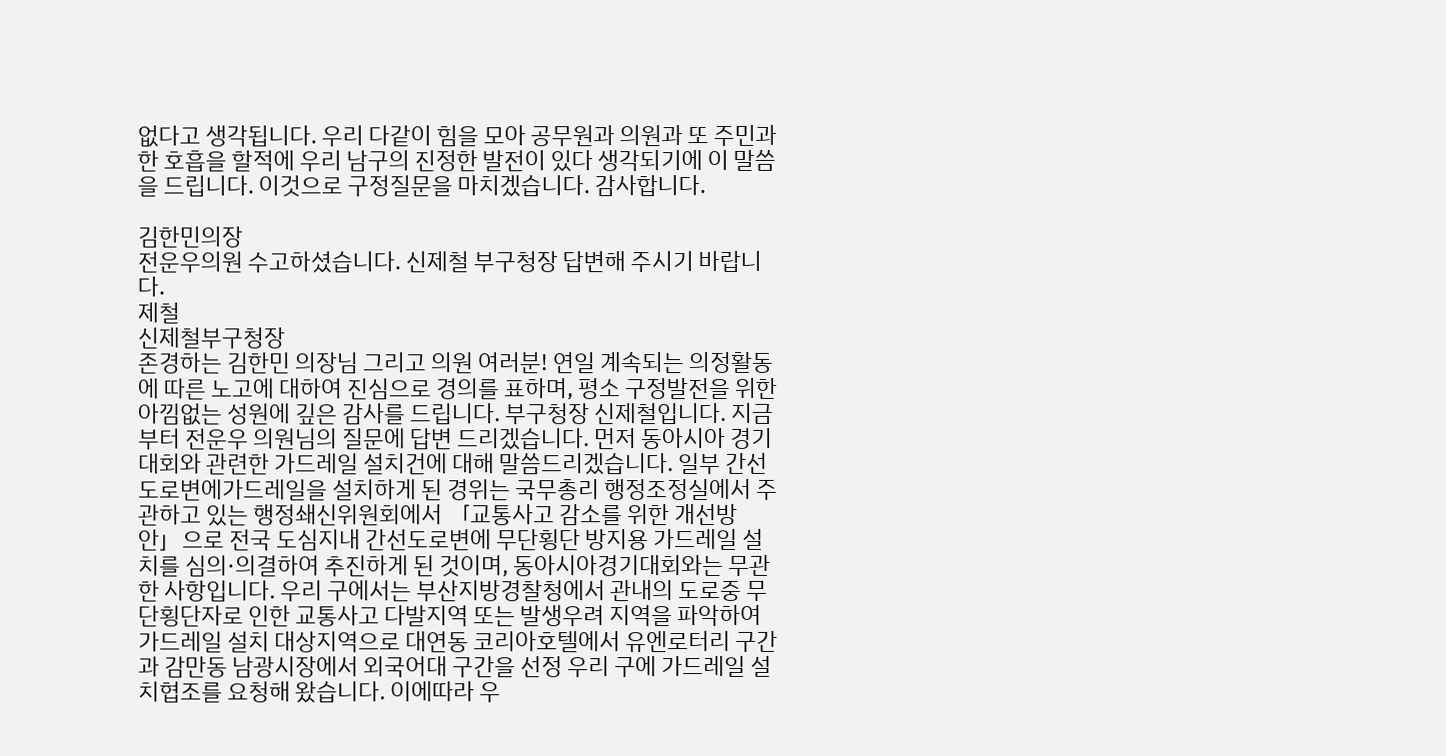없다고 생각됩니다. 우리 다같이 힘을 모아 공무원과 의원과 또 주민과 한 호흡을 할적에 우리 남구의 진정한 발전이 있다 생각되기에 이 말씀을 드립니다. 이것으로 구정질문을 마치겠습니다. 감사합니다.

김한민의장
전운우의원 수고하셨습니다. 신제철 부구청장 답변해 주시기 바랍니다.
제철
신제철부구청장
존경하는 김한민 의장님 그리고 의원 여러분! 연일 계속되는 의정활동에 따른 노고에 대하여 진심으로 경의를 표하며, 평소 구정발전을 위한 아낌없는 성원에 깊은 감사를 드립니다. 부구청장 신제철입니다. 지금부터 전운우 의원님의 질문에 답변 드리겠습니다. 먼저 동아시아 경기대회와 관련한 가드레일 설치건에 대해 말씀드리겠습니다. 일부 간선도로변에가드레일을 설치하게 된 경위는 국무총리 행정조정실에서 주관하고 있는 행정쇄신위원회에서 「교통사고 감소를 위한 개선방안」으로 전국 도심지내 간선도로변에 무단횡단 방지용 가드레일 설치를 심의·의결하여 추진하게 된 것이며, 동아시아경기대회와는 무관한 사항입니다. 우리 구에서는 부산지방경찰청에서 관내의 도로중 무단횡단자로 인한 교통사고 다발지역 또는 발생우려 지역을 파악하여 가드레일 설치 대상지역으로 대연동 코리아호텔에서 유엔로터리 구간과 감만동 남광시장에서 외국어대 구간을 선정 우리 구에 가드레일 설치협조를 요청해 왔습니다. 이에따라 우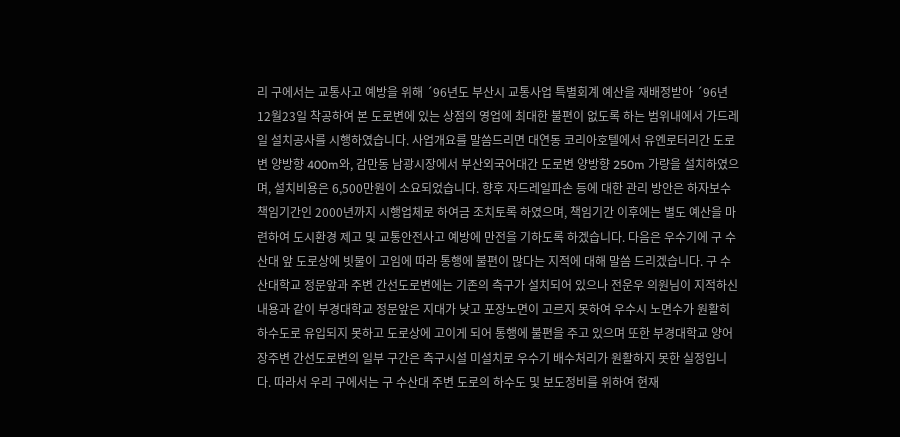리 구에서는 교통사고 예방을 위해 ´96년도 부산시 교통사업 특별회계 예산을 재배정받아 ´96년12월23일 착공하여 본 도로변에 있는 상점의 영업에 최대한 불편이 없도록 하는 범위내에서 가드레일 설치공사를 시행하였습니다. 사업개요를 말씀드리면 대연동 코리아호텔에서 유엔로터리간 도로변 양방향 400m와, 감만동 남광시장에서 부산외국어대간 도로변 양방향 250m 가량을 설치하였으며, 설치비용은 6,500만원이 소요되었습니다. 향후 자드레일파손 등에 대한 관리 방안은 하자보수 책임기간인 2000년까지 시행업체로 하여금 조치토록 하였으며, 책임기간 이후에는 별도 예산을 마련하여 도시환경 제고 및 교통안전사고 예방에 만전을 기하도록 하겠습니다. 다음은 우수기에 구 수산대 앞 도로상에 빗물이 고임에 따라 통행에 불편이 많다는 지적에 대해 말씀 드리겠습니다. 구 수산대학교 정문앞과 주변 간선도로변에는 기존의 측구가 설치되어 있으나 전운우 의원님이 지적하신 내용과 같이 부경대학교 정문앞은 지대가 낮고 포장노면이 고르지 못하여 우수시 노면수가 원활히 하수도로 유입되지 못하고 도로상에 고이게 되어 통행에 불편을 주고 있으며 또한 부경대학교 양어장주변 간선도로변의 일부 구간은 측구시설 미설치로 우수기 배수처리가 원활하지 못한 실정입니다. 따라서 우리 구에서는 구 수산대 주변 도로의 하수도 및 보도정비를 위하여 현재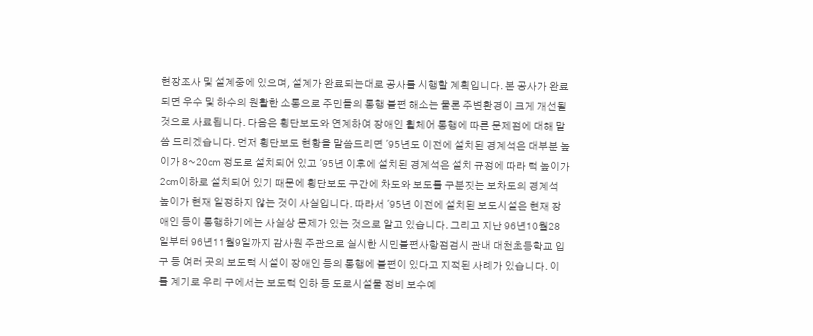현장조사 및 설계중에 있으며, 설계가 완료되는대로 공사를 시행할 계획입니다. 본 공사가 완료되면 우수 및 하수의 원활한 소통으로 주민들의 통행 불편 해소는 물론 주변환경이 크게 개선될 것으로 사료됩니다. 다음은 횡단보도와 연계하여 장애인 휠체어 통행에 따른 문제점에 대해 말씀 드리겠습니다. 먼저 횡단보도 현황을 말씀드리면 ´95년도 이전에 설치된 경계석은 대부분 높이가 8~20㎝ 정도로 설치되어 있고 ´95년 이후에 설치된 경계석은 설치 규정에 따라 턱 높이가 2㎝이하로 설치되어 있기 때문에 횡단보도 구간에 차도와 보도를 구분짓는 보차도의 경계석 높이가 현재 일정하지 않는 것이 사실입니다. 따라서 ´95년 이전에 설치된 보도시설은 현재 장애인 등이 통행하기에는 사실상 문제가 있는 것으로 알고 있습니다. 그리고 지난 96년10월28일부터 96년11월9일까지 감사원 주관으로 실시한 시민불편사항점검시 관내 대천초등학교 입구 등 여러 곳의 보도턱 시설이 장애인 등의 통행에 불편이 있다고 지적된 사례가 있습니다. 이를 계기로 우리 구에서는 보도턱 인하 등 도로시설물 정비 보수예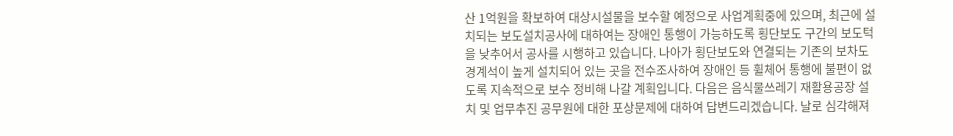산 1억원을 확보하여 대상시설물을 보수할 예정으로 사업계획중에 있으며, 최근에 설치되는 보도설치공사에 대하여는 장애인 통행이 가능하도록 횡단보도 구간의 보도턱을 낮추어서 공사를 시행하고 있습니다. 나아가 횡단보도와 연결되는 기존의 보차도 경계석이 높게 설치되어 있는 곳을 전수조사하여 장애인 등 휠체어 통행에 불편이 없도록 지속적으로 보수 정비해 나갈 계획입니다. 다음은 음식물쓰레기 재활용공장 설치 및 업무추진 공무원에 대한 포상문제에 대하여 답변드리겠습니다. 날로 심각해져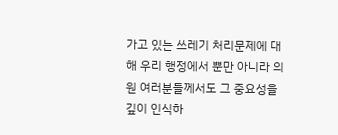가고 있는 쓰레기 처리문제에 대해 우리 행정에서 뿐만 아니라 의원 여러분들께서도 그 중요성을 깊이 인식하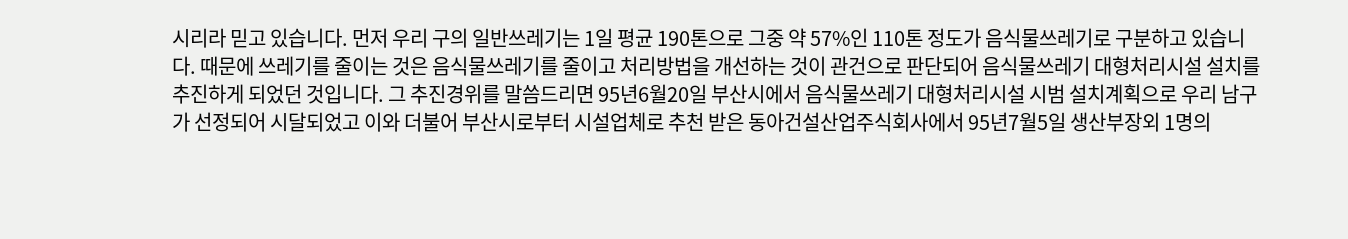시리라 믿고 있습니다. 먼저 우리 구의 일반쓰레기는 1일 평균 190톤으로 그중 약 57%인 110톤 정도가 음식물쓰레기로 구분하고 있습니다. 때문에 쓰레기를 줄이는 것은 음식물쓰레기를 줄이고 처리방법을 개선하는 것이 관건으로 판단되어 음식물쓰레기 대형처리시설 설치를 추진하게 되었던 것입니다. 그 추진경위를 말씀드리면 95년6월20일 부산시에서 음식물쓰레기 대형처리시설 시범 설치계획으로 우리 남구가 선정되어 시달되었고 이와 더불어 부산시로부터 시설업체로 추천 받은 동아건설산업주식회사에서 95년7월5일 생산부장외 1명의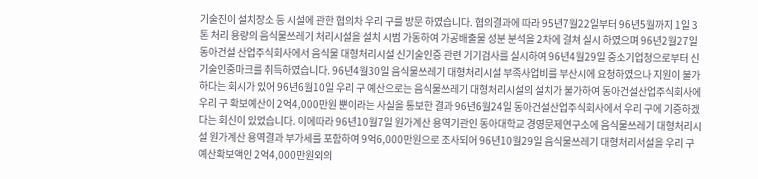기술진이 설치장소 등 시설에 관한 협의차 우리 구를 방문 하였습니다. 협의결과에 따라 95년7월22일부터 96년5월까지 1일 3톤 처리 용량의 음식물쓰레기 처리시설을 설치 시범 가동하여 가공배출물 성분 분석을 2차에 걸쳐 실시 하였으며 96년2월27일 동아건설 산업주식회사에서 음식물 대형처리시설 신기술인증 관련 기기검사를 실시하여 96년4월29일 중소기업청으로부터 신기술인중마크를 취득하였습니다. 96년4월30일 음식물쓰레기 대형처리시설 부족사업비를 부산시에 요청하였으나 지원이 불가하다는 회시가 있어 96년6월10일 우리 구 예산으로는 음식물쓰레기 대형처리시설의 설치가 불가하여 동아건설산업주식회사에 우리 구 확보예산이 2억4,000만원 뿐이라는 사실을 통보한 결과 96년6월24일 동아건설산업주식회사에서 우리 구에 기증하겠다는 회신이 있었습니다. 이에따라 96년10월7일 원가계산 용역기관인 동아대학교 경영문제연구소에 음식물쓰레기 대형처리시설 원가계산 용역결과 부가세를 포함하여 9억6,000만원으로 조사되어 96년10월29일 음식물쓰레기 대형처리서설을 우리 구 예산확보액인 2억4,000만원외의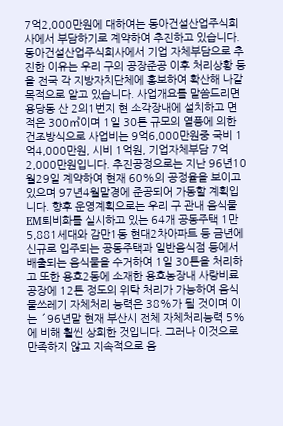7억2,000만원에 대하여는 동아건설산업주식회사에서 부담하기로 계약하여 추진하고 있습니다. 동아건설산업주식회사에서 기업 자체부담으로 추진한 이유는 우리 구의 공장준공 이후 처리상황 등을 전국 각 지방자치단체에 홍보하여 확산해 나갈 목적으로 알고 있습니다. 사업개요를 말씀드리면 용당동 산 2의1번지 현 소각장내에 설치하고 면적은 300㎡이며 1일 30톤 규모의 열풍에 의한 건조방식으로 사업비는 9억6,000만원중 국비 1억4,000만원, 시비 1억원, 기업자체부담 7억2,000만원입니다. 추진공정으로는 지난 96년10월29일 계약하여 현재 60%의 공정율을 보이고 있으며 97년4월말경에 준공되어 가동할 계획입니다. 향후 운영계획으로는 우리 구 관내 음식물 EM퇴비화를 실시하고 있는 64개 공동주택 1만5,881세대와 감만1동 현대2차아파트 등 금년에 신규로 입주되는 공동주택과 일반음식점 등에서 배출되는 음식물을 수거하여 1일 30톤을 처리하고 또한 용호2동에 소재한 용호농장내 사랑비료공장에 12톤 정도의 위탁 처리가 가능하여 음식물쓰레기 자체처리 능력은 38%가 될 것이며 이는 ´96년말 현재 부산시 전체 자체처리능력 5%에 비해 훨씬 상회한 것입니다. 그러나 이것으로 만족하지 않고 지속적으로 음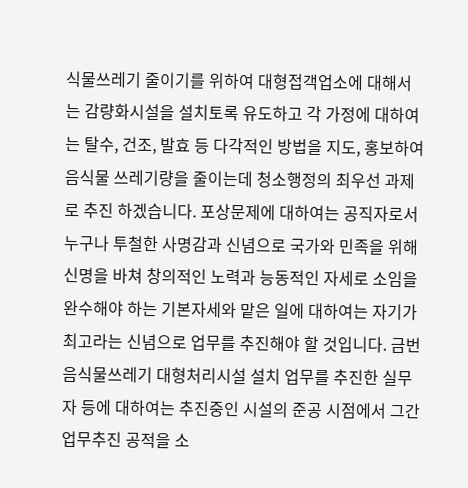식물쓰레기 줄이기를 위하여 대형접객업소에 대해서는 감량화시설을 설치토록 유도하고 각 가정에 대하여는 탈수, 건조, 발효 등 다각적인 방법을 지도, 홍보하여 음식물 쓰레기량을 줄이는데 청소행정의 최우선 과제로 추진 하겠습니다. 포상문제에 대하여는 공직자로서 누구나 투철한 사명감과 신념으로 국가와 민족을 위해 신명을 바쳐 창의적인 노력과 능동적인 자세로 소임을 완수해야 하는 기본자세와 맡은 일에 대하여는 자기가 최고라는 신념으로 업무를 추진해야 할 것입니다. 금번 음식물쓰레기 대형처리시설 설치 업무를 추진한 실무자 등에 대하여는 추진중인 시설의 준공 시점에서 그간 업무추진 공적을 소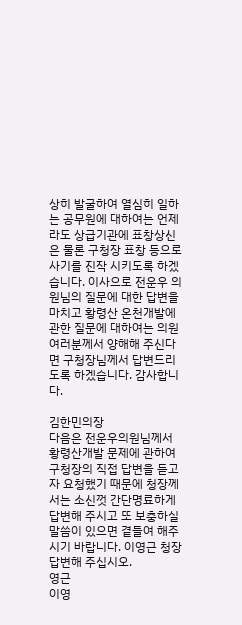상히 발굴하여 열심히 일하는 공무원에 대하여는 언제라도 상급기관에 표창상신은 물론 구청장 표창 등으로 사기를 진작 시키도록 하겠습니다. 이사으로 전운우 의원님의 질문에 대한 답변을 마치고 황령산 온천개발에 관한 질문에 대하여는 의원 여러분께서 양해해 주신다면 구청장님께서 답변드리도록 하겠습니다. 감사합니다.

김한민의장
다음은 전운우의원님께서 황령산개발 문제에 관하여 구청장의 직접 답변을 듣고자 요청했기 때문에 청장께서는 소신껏 간단명료하게 답변해 주시고 또 보충하실 말씀이 있으면 곁들여 해주시기 바랍니다. 이영근 청장 답변해 주십시오.
영근
이영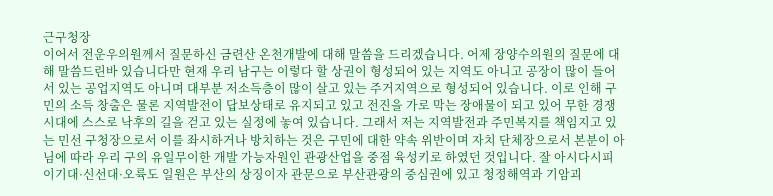근구청장
이어서 전운우의원께서 질문하신 금련산 온천개발에 대해 말씀을 드리겠습니다. 어제 장양수의원의 질문에 대해 말씀드린바 있습니다만 현재 우리 남구는 이렇다 할 상권이 형성되어 있는 지역도 아니고 공장이 많이 들어서 있는 공업지역도 아니며 대부분 저소득층이 많이 살고 있는 주거지역으로 형성되어 있습니다. 이로 인해 구민의 소득 창출은 물론 지역발전이 답보상태로 유지되고 있고 전진을 가로 막는 장애물이 되고 있어 무한 경쟁시대에 스스로 낙후의 길을 걷고 있는 실정에 놓여 있습니다. 그래서 저는 지역발전과 주민복지를 책임지고 있는 민선 구청장으로서 이를 좌시하거나 방치하는 것은 구민에 대한 약속 위반이며 자치 단체장으로서 본분이 아님에 따라 우리 구의 유일무이한 개발 가능자원인 관광산업을 중점 육성키로 하였던 것입니다. 잘 아시다시피 이기대·신선대·오륙도 일원은 부산의 상징이자 관문으로 부산관광의 중심권에 있고 청정해역과 기암괴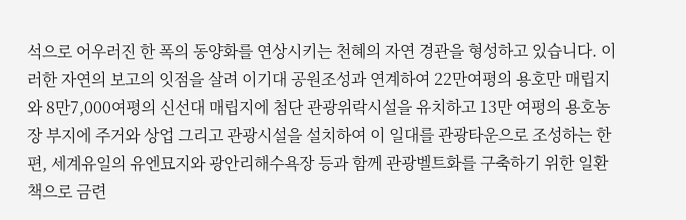석으로 어우러진 한 폭의 동양화를 연상시키는 천혜의 자연 경관을 형성하고 있습니다. 이러한 자연의 보고의 잇점을 살려 이기대 공원조성과 연계하여 22만여평의 용호만 매립지와 8만7,000여평의 신선대 매립지에 첨단 관광위락시설을 유치하고 13만 여평의 용호농장 부지에 주거와 상업 그리고 관광시설을 설치하여 이 일대를 관광타운으로 조성하는 한편, 세계유일의 유엔묘지와 광안리해수욕장 등과 함께 관광벨트화를 구축하기 위한 일환책으로 금련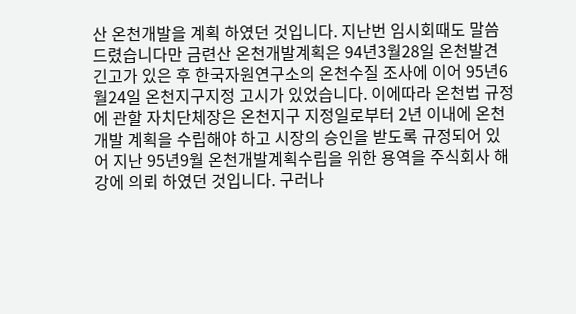산 온천개발을 계획 하였던 것입니다. 지난번 임시회때도 말씀드렸습니다만 금련산 온천개발계획은 94년3월28일 온천발견 긴고가 있은 후 한국자원연구소의 온천수질 조사에 이어 95년6월24일 온천지구지정 고시가 있었습니다. 이에따라 온천법 규정에 관할 자치단체장은 온천지구 지정일로부터 2년 이내에 온천개발 계획을 수립해야 하고 시장의 승인을 받도록 규정되어 있어 지난 95년9월 온천개발계획수립을 위한 용역을 주식회사 해강에 의뢰 하였던 것입니다. 구러나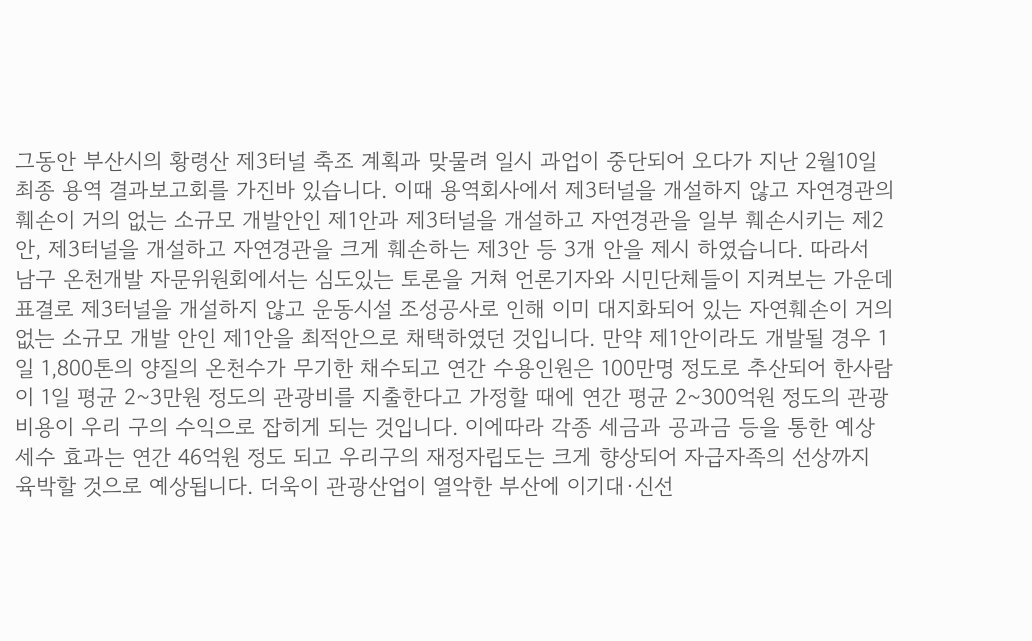그동안 부산시의 황령산 제3터널 축조 계획과 맞물려 일시 과업이 중단되어 오다가 지난 2월10일 최종 용역 결과보고회를 가진바 있습니다. 이때 용역회사에서 제3터널을 개설하지 않고 자연경관의 훼손이 거의 없는 소규모 개발안인 제1안과 제3터널을 개설하고 자연경관을 일부 훼손시키는 제2안, 제3터널을 개설하고 자연경관을 크게 훼손하는 제3안 등 3개 안을 제시 하였습니다. 따라서 남구 온천개발 자문위원회에서는 심도있는 토론을 거쳐 언론기자와 시민단체들이 지켜보는 가운데 표결로 제3터널을 개설하지 않고 운동시설 조성공사로 인해 이미 대지화되어 있는 자연훼손이 거의 없는 소규모 개발 안인 제1안을 최적안으로 채택하였던 것입니다. 만약 제1안이라도 개발될 경우 1일 1,800톤의 양질의 온천수가 무기한 채수되고 연간 수용인원은 100만명 정도로 추산되어 한사람이 1일 평균 2~3만원 정도의 관광비를 지출한다고 가정할 때에 연간 평균 2~300억원 정도의 관광비용이 우리 구의 수익으로 잡히게 되는 것입니다. 이에따라 각종 세금과 공과금 등을 통한 예상 세수 효과는 연간 46억원 정도 되고 우리구의 재정자립도는 크게 향상되어 자급자족의 선상까지 육박할 것으로 예상됩니다. 더욱이 관광산업이 열악한 부산에 이기대·신선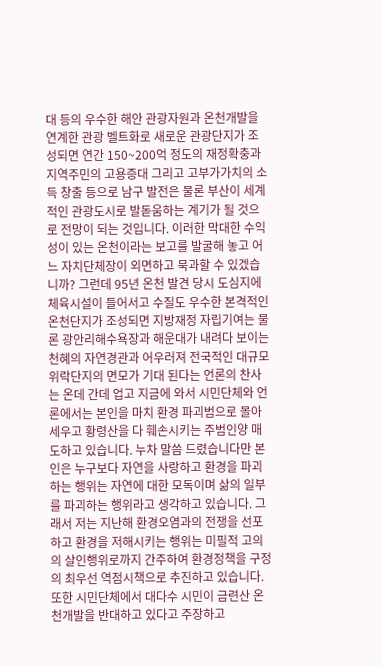대 등의 우수한 해안 관광자원과 온천개발을 연계한 관광 벨트화로 새로운 관광단지가 조성되면 연간 150~200억 정도의 재정확충과 지역주민의 고용증대 그리고 고부가가치의 소득 창출 등으로 남구 발전은 물론 부산이 세계적인 관광도시로 발돋움하는 계기가 될 것으로 전망이 되는 것입니다. 이러한 막대한 수익성이 있는 온천이라는 보고를 발굴해 놓고 어느 자치단체장이 외면하고 묵과할 수 있겠습니까? 그런데 95년 온천 발견 당시 도심지에 체육시설이 들어서고 수질도 우수한 본격적인 온천단지가 조성되면 지방재정 자립기여는 물론 광안리해수욕장과 해운대가 내려다 보이는 천혜의 자연경관과 어우러져 전국적인 대규모 위락단지의 면모가 기대 된다는 언론의 찬사는 온데 간데 업고 지금에 와서 시민단체와 언론에서는 본인을 마치 환경 파괴범으로 몰아세우고 황령산을 다 훼손시키는 주범인양 매도하고 있습니다. 누차 말씀 드렸습니다만 본인은 누구보다 자연을 사랑하고 환경을 파괴하는 행위는 자연에 대한 모독이며 삶의 일부를 파괴하는 행위라고 생각하고 있습니다. 그래서 저는 지난해 환경오염과의 전쟁을 선포하고 환경을 저해시키는 행위는 미필적 고의의 살인행위로까지 간주하여 환경정책을 구정의 최우선 역점시책으로 추진하고 있습니다. 또한 시민단체에서 대다수 시민이 금련산 온천개발을 반대하고 있다고 주장하고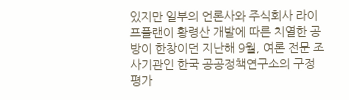있지만 일부의 언론사와 주식회사 라이프플랜이 황령산 개발에 따른 치열한 공방이 한창이던 지난해 9월, 여론 전문 조사기관인 한국 공공정책연구소의 구정평가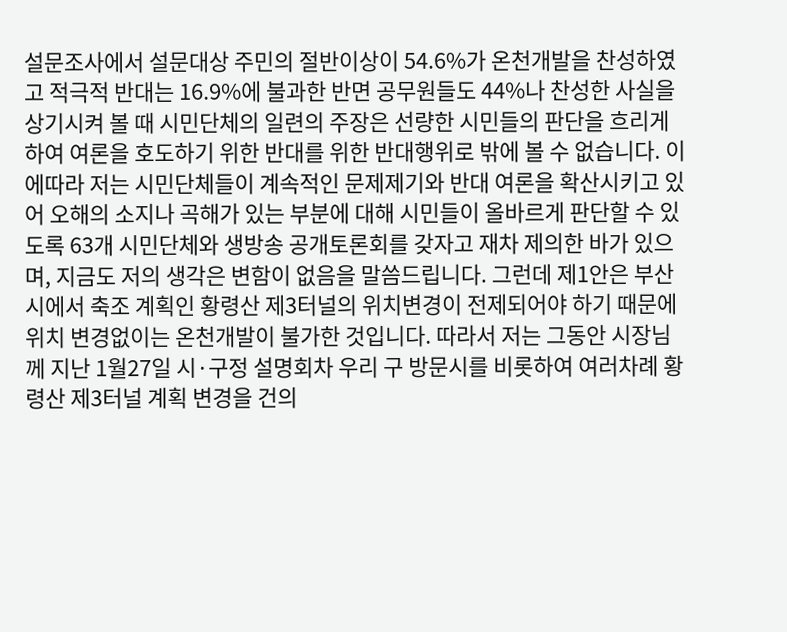설문조사에서 설문대상 주민의 절반이상이 54.6%가 온천개발을 찬성하였고 적극적 반대는 16.9%에 불과한 반면 공무원들도 44%나 찬성한 사실을 상기시켜 볼 때 시민단체의 일련의 주장은 선량한 시민들의 판단을 흐리게 하여 여론을 호도하기 위한 반대를 위한 반대행위로 밖에 볼 수 없습니다. 이에따라 저는 시민단체들이 계속적인 문제제기와 반대 여론을 확산시키고 있어 오해의 소지나 곡해가 있는 부분에 대해 시민들이 올바르게 판단할 수 있도록 63개 시민단체와 생방송 공개토론회를 갖자고 재차 제의한 바가 있으며, 지금도 저의 생각은 변함이 없음을 말씀드립니다. 그런데 제1안은 부산시에서 축조 계획인 황령산 제3터널의 위치변경이 전제되어야 하기 때문에 위치 변경없이는 온천개발이 불가한 것입니다. 따라서 저는 그동안 시장님께 지난 1월27일 시·구정 설명회차 우리 구 방문시를 비롯하여 여러차례 황령산 제3터널 계획 변경을 건의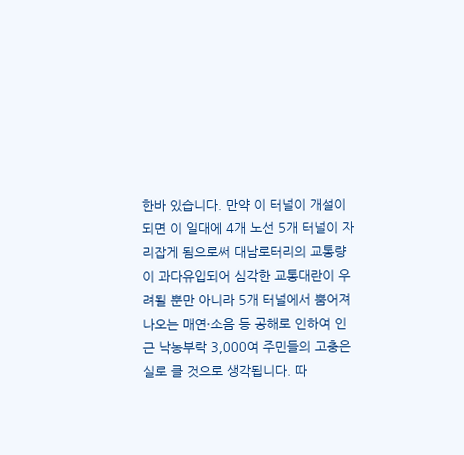한바 있습니다. 만약 이 터널이 개설이 되면 이 일대에 4개 노선 5개 터널이 자리잡게 됨으로써 대남로터리의 교통량이 과다유입되어 심각한 교통대란이 우려될 뿐만 아니라 5개 터널에서 뿜어져 나오는 매연·소음 등 공해로 인하여 인근 낙농부락 3,000여 주민들의 고충은 실로 클 것으로 생각됩니다. 따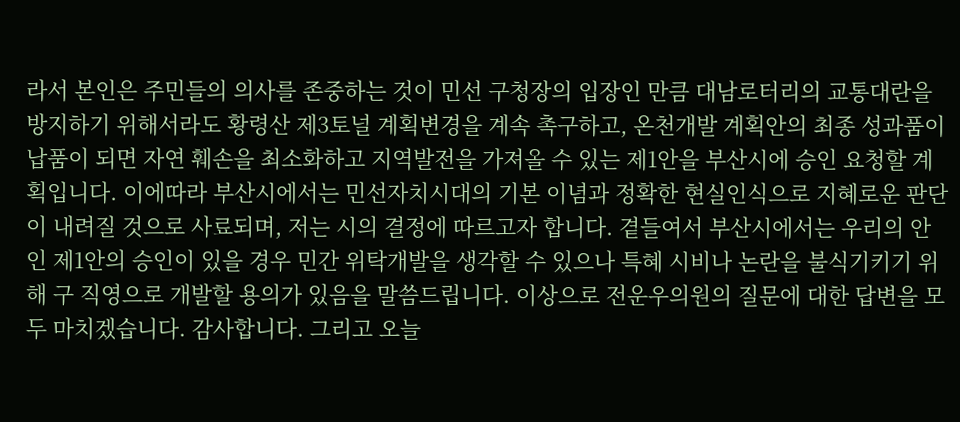라서 본인은 주민들의 의사를 존중하는 것이 민선 구청장의 입장인 만큼 대남로터리의 교통대란을 방지하기 위해서라도 황령산 제3토널 계획변경을 계속 촉구하고, 온천개발 계획안의 최종 성과품이 납품이 되면 자연 훼손을 최소화하고 지역발전을 가져올 수 있는 제1안을 부산시에 승인 요청할 계획입니다. 이에따라 부산시에서는 민선자치시대의 기본 이념과 정확한 현실인식으로 지혜로운 판단이 내려질 것으로 사료되며, 저는 시의 결정에 따르고자 합니다. 곁들여서 부산시에서는 우리의 안인 제1안의 승인이 있을 경우 민간 위탁개발을 생각할 수 있으나 특혜 시비나 논란을 불식기키기 위해 구 직영으로 개발할 용의가 있음을 말씀드립니다. 이상으로 전운우의원의 질문에 대한 답변을 모두 마치겠습니다. 감사합니다. 그리고 오늘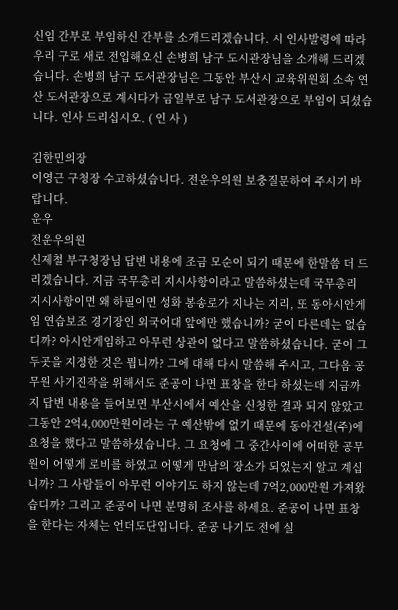신임 간부로 부임하신 간부를 소개드리겠습니다. 시 인사발령에 따라 우리 구로 새로 전입해오신 손병희 남구 도시관장님을 소개해 드리겠습니다. 손병희 남구 도서관장님은 그동안 부산시 교육위원회 소속 연산 도서관장으로 계시다가 금일부로 남구 도서관장으로 부임이 되셨습니다. 인사 드리십시오. ( 인 사 )

김한민의장
이영근 구청장 수고하셨습니다. 전운우의원 보충질문하여 주시기 바랍니다.
운우
전운우의원
신제철 부구청장님 답변 내용에 조금 모순이 되기 때문에 한말씀 더 드리겠습니다. 지금 국무총리 지시사항이라고 말씀하셨는데 국무총리 지시사항이면 왜 하필이면 성화 봉송로가 지나는 지리, 또 동아시안게임 연습보조 경기장인 외국어대 앞에만 했습니까? 굳이 다른데는 없습디까? 아시안게임하고 아무런 상관이 없다고 말씀하셨습니다. 굳이 그 두곳을 지정한 것은 뭡니까? 그에 대해 다시 말씀해 주시고, 그다음 공무원 사기진작을 위해서도 준공이 나면 표창을 한다 하셨는데 지금까지 답변 내용을 들어보면 부산시에서 예산을 신청한 결과 되지 않았고 그동안 2억4,000만원이라는 구 예산밖에 없기 때문에 동아건설(주)에 요청을 했다고 말씀하셨습니다. 그 요청에 그 중간사이에 어떠한 공무원이 어떻게 로비를 하였고 어떻게 만남의 장소가 되었는지 알고 계십니까? 그 사람들이 아무런 이야기도 하지 않는데 7억2,000만원 가져왔습디까? 그리고 준공이 나면 분명히 조사를 하세요. 준공이 나면 표창을 한다는 자체는 언더도단입니다. 준공 나기도 전에 실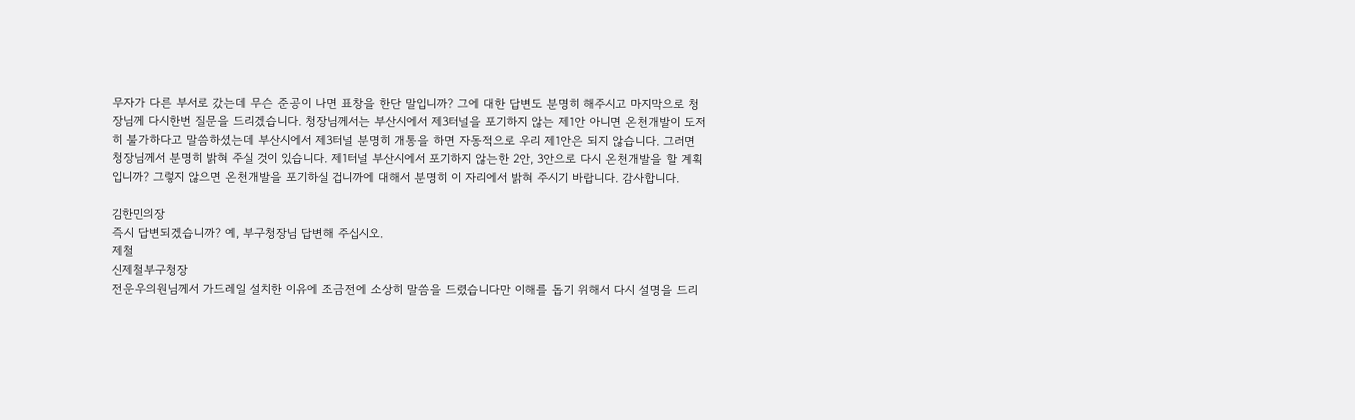무자가 다른 부서로 갔는데 무슨 준공이 나면 표창을 한단 말입니까? 그에 대한 답변도 분명히 해주시고 마지막으로 청장님께 다시한번 질문을 드리겠습니다. 청장님께서는 부산시에서 제3터널을 포기하지 않는 제1안 아니면 온천개발이 도저히 불가하다고 말씀하셨는데 부산시에서 제3터널 분명히 개통을 하면 자동적으로 우리 제1안은 되지 않습니다. 그러면 청장님께서 분명히 밝혀 주실 것이 있습니다. 제1터널 부산시에서 포기하지 않는한 2안, 3안으로 다시 온천개발을 할 계획입니까? 그렇지 않으면 온천개발을 포기하실 겁니까에 대해서 분명히 이 자리에서 밝혀 주시기 바랍니다. 감사합니다.

김한민의장
즉시 답변되겠습니까? 예, 부구청장님 답변해 주십시오.
제철
신제철부구청장
전운우의원님께서 가드레일 설치한 이유에 조금전에 소상히 말씀을 드렸습니다만 이해를 돕기 위해서 다시 설명을 드리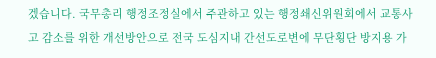겠습니다. 국무총리 행정조정실에서 주관하고 있는 행정쇄신위원회에서 교통사고 감소를 위한 개선방안으로 전국 도심지내 간선도로변에 무단횡단 방지용 가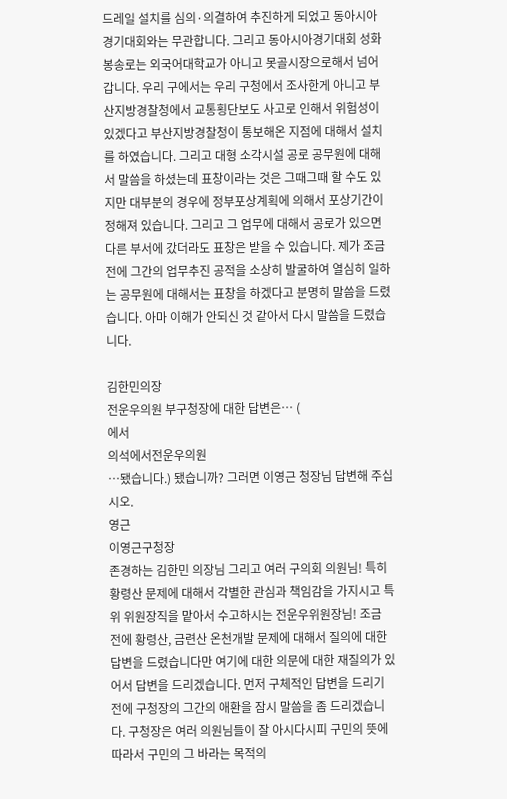드레일 설치를 심의·의결하여 추진하게 되었고 동아시아 경기대회와는 무관합니다. 그리고 동아시아경기대회 성화봉송로는 외국어대학교가 아니고 못골시장으로해서 넘어갑니다. 우리 구에서는 우리 구청에서 조사한게 아니고 부산지방경찰청에서 교통횡단보도 사고로 인해서 위험성이 있겠다고 부산지방경찰청이 통보해온 지점에 대해서 설치를 하였습니다. 그리고 대형 소각시설 공로 공무원에 대해서 말씀을 하셨는데 표창이라는 것은 그때그때 할 수도 있지만 대부분의 경우에 정부포상계획에 의해서 포상기간이 정해져 있습니다. 그리고 그 업무에 대해서 공로가 있으면 다른 부서에 갔더라도 표창은 받을 수 있습니다. 제가 조금전에 그간의 업무추진 공적을 소상히 발굴하여 열심히 일하는 공무원에 대해서는 표창을 하겠다고 분명히 말씀을 드렸습니다. 아마 이해가 안되신 것 같아서 다시 말씀을 드렸습니다.

김한민의장
전운우의원 부구청장에 대한 답변은… (
에서
의석에서전운우의원
…됐습니다.) 됐습니까? 그러면 이영근 청장님 답변해 주십시오.
영근
이영근구청장
존경하는 김한민 의장님 그리고 여러 구의회 의원님! 특히 황령산 문제에 대해서 각별한 관심과 책임감을 가지시고 특위 위원장직을 맡아서 수고하시는 전운우위원장님! 조금 전에 황령산, 금련산 온천개발 문제에 대해서 질의에 대한 답변을 드렸습니다만 여기에 대한 의문에 대한 재질의가 있어서 답변을 드리겠습니다. 먼저 구체적인 답변을 드리기 전에 구청장의 그간의 애환을 잠시 말씀을 좀 드리겠습니다. 구청장은 여러 의원님들이 잘 아시다시피 구민의 뜻에 따라서 구민의 그 바라는 목적의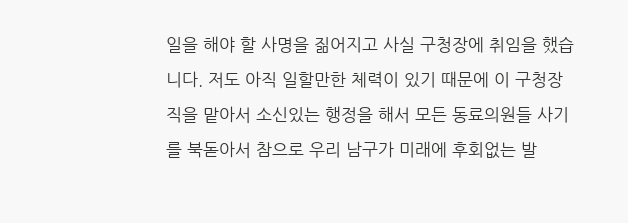일을 해야 할 사명을 짊어지고 사실 구청장에 취임을 했습니다. 저도 아직 일할만한 체력이 있기 때문에 이 구청장 직을 맡아서 소신있는 행정을 해서 모든 동료의원들 사기를 북돋아서 참으로 우리 남구가 미래에 후회없는 발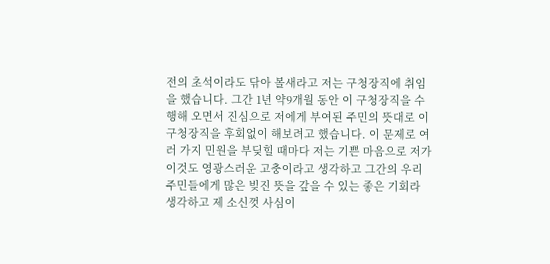전의 초석이라도 닦아 볼새라고 저는 구청장직에 취임을 했습니다. 그간 1년 약9개월 동안 이 구청장직을 수행해 오면서 진심으로 저에게 부여된 주민의 뜻대로 이 구청장직을 후회없이 해보려고 했습니다. 이 문제로 여러 가지 민원을 부딪힐 때마다 저는 기쁜 마음으로 저가 이것도 영광스러운 고충이라고 생각하고 그간의 우리 주민들에게 많은 빚진 뜻을 갚을 수 있는 좋은 기회라 생각하고 제 소신껏 사심이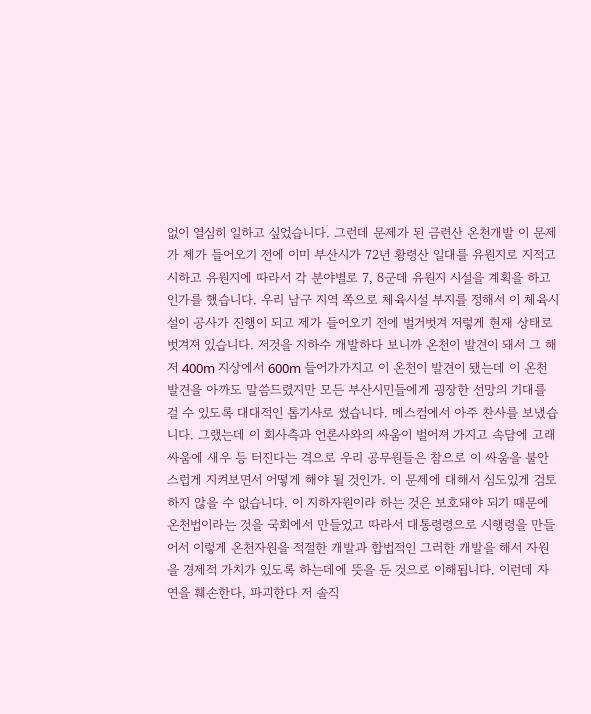없이 열심히 일하고 싶었습니다. 그런데 문제가 된 금련산 온천개발 이 문제가 제가 들어오기 전에 이미 부산시가 72년 황령산 일대를 유원지로 지적고시하고 유원지에 따라서 각 분야별로 7, 8군데 유원지 시설을 계획을 하고 인가를 했습니다. 우리 남구 지역 쪽으로 체육시설 부지를 정해서 이 체육시설이 공사가 진행이 되고 제가 들어오기 전에 벌거벗겨 저렇게 현재 상태로 벗겨져 있습니다. 저것을 지하수 개발하다 보니까 온천이 발견이 돼서 그 해저 400m 지상에서 600m 들어가가지고 이 온천이 발견이 됐는데 이 온천발견을 아까도 말씀드렸지만 모든 부산시민들에게 굉장한 선망의 기대를 걸 수 있도록 대대적인 톱기사로 썼습니다. 메스컴에서 아주 찬사를 보냈습니다. 그랬는데 이 회사측과 언론사와의 싸움이 벌어져 가지고 속담에 고래싸움에 새우 등 터진다는 격으로 우리 공무원들은 참으로 이 싸움을 불안스럽게 지켜보면서 어떻게 해야 될 것인가. 이 문제에 대해서 심도있게 검토하지 않을 수 없습니다. 이 지하자원이라 하는 것은 보호돼야 되기 때문에온천법이라는 것을 국회에서 만들었고 따라서 대통령령으로 시행령을 만들어서 이렇게 온천자원을 적절한 개발과 합법적인 그러한 개발을 해서 자원을 경제적 가치가 있도록 하는데에 뜻을 둔 것으로 이해됩니다. 이런데 자연을 훼손한다, 파괴한다 저 솔직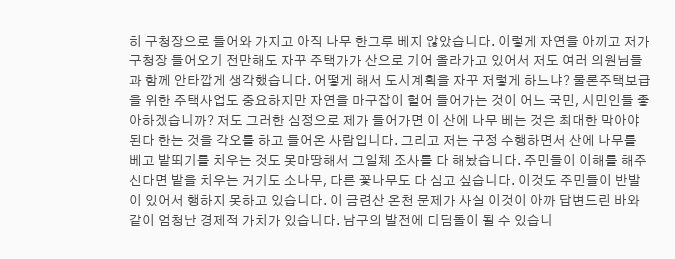히 구청장으로 들어와 가지고 아직 나무 한그루 베지 않았습니다. 이렇게 자연을 아끼고 저가 구청장 들어오기 전만해도 자꾸 주택가가 산으로 기어 올라가고 있어서 저도 여러 의원님들과 함께 안타깝게 생각했습니다. 어떻게 해서 도시계획을 자꾸 저렇게 하느냐? 물론주택보급을 위한 주택사업도 중요하지만 자연을 마구잡이 헐어 들어가는 것이 어느 국민, 시민인들 좋아하겠습니까? 저도 그러한 심정으로 제가 들어가면 이 산에 나무 베는 것은 최대한 막아야 된다 한는 것을 각오를 하고 들어온 사람입니다. 그리고 저는 구정 수행하면서 산에 나무를 베고 밭뙤기를 치우는 것도 못마땅해서 그일체 조사를 다 해놨습니다. 주민들이 이해를 해주신다면 밭을 치우는 거기도 소나무, 다른 꽃나무도 다 심고 싶습니다. 이것도 주민들이 반발이 있어서 행하지 못하고 있습니다. 이 금련산 온천 문제가 사실 이것이 아까 답변드린 바와 같이 엄청난 경제적 가치가 있습니다. 남구의 발전에 디딤돌이 될 수 있습니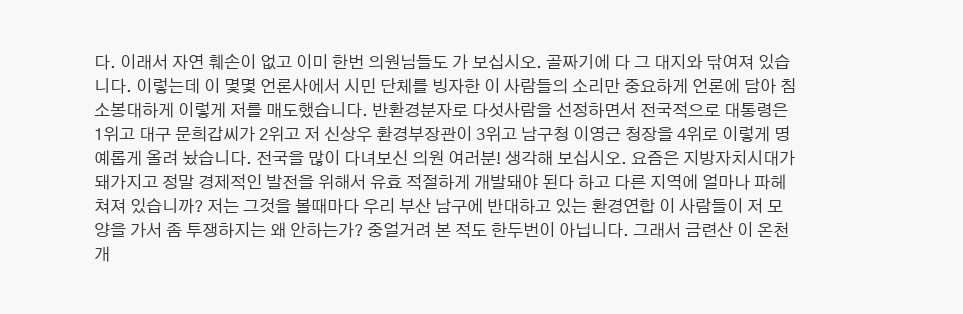다. 이래서 자연 훼손이 없고 이미 한번 의원님들도 가 보십시오. 골짜기에 다 그 대지와 닦여져 있습니다. 이렇는데 이 몇몇 언론사에서 시민 단체를 빙자한 이 사람들의 소리만 중요하게 언론에 담아 침소봉대하게 이렇게 저를 매도했습니다. 반환경분자로 다섯사람을 선정하면서 전국적으로 대통령은 1위고 대구 문희갑씨가 2위고 저 신상우 환경부장관이 3위고 남구청 이영근 청장을 4위로 이렇게 명예롭게 올려 놨습니다. 전국을 많이 다녀보신 의원 여러분! 생각해 보십시오. 요즘은 지방자치시대가 돼가지고 정말 경제적인 발전을 위해서 유효 적절하게 개발돼야 된다 하고 다른 지역에 얼마나 파헤쳐져 있습니까? 저는 그것을 볼때마다 우리 부산 남구에 반대하고 있는 환경연합 이 사람들이 저 모양을 가서 좀 투쟁하지는 왜 안하는가? 중얼거려 본 적도 한두번이 아닙니다. 그래서 금련산 이 온천개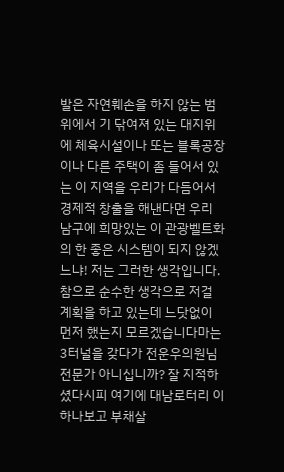발은 자연훼손을 하지 않는 범위에서 기 닦여져 있는 대지위에 체육시설이나 또는 블록공장이나 다른 주택이 좀 들어서 있는 이 지역을 우리가 다듬어서 경제적 창출을 해낸다면 우리 남구에 희망있는 이 관광벨트화의 한 좋은 시스템이 되지 않겠느냐! 저는 그러한 생각입니다. 참으로 순수한 생각으로 저걸 계획을 하고 있는데 느닷없이 먼저 했는지 모르겠습니다마는 3터널을 갖다가 전운우의원님 전문가 아니십니까? 잘 지적하셨다시피 여기에 대남로터리 이 하나보고 부채살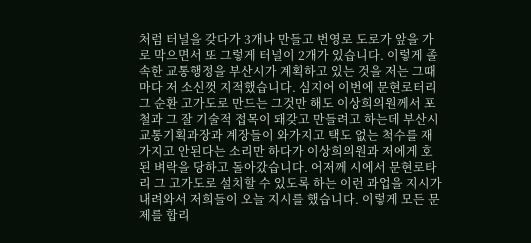처럼 터널을 갖다가 3개나 만들고 번영로 도로가 앞을 가로 막으면서 또 그렇게 터널이 2개가 있습니다. 이렇게 졸속한 교통행정을 부산시가 계획하고 있는 것을 저는 그때마다 저 소신껏 지적했습니다. 심지어 이번에 문현로터리 그 순환 고가도로 만드는 그것만 해도 이상희의원께서 포철과 그 잘 기술적 접목이 돼갖고 만들려고 하는데 부산시 교통기획과장과 계장들이 와가지고 택도 없는 척수를 재가지고 안된다는 소리만 하다가 이상희의원과 저에게 호된 벼락을 당하고 돌아갔습니다. 어저께 시에서 문현로타리 그 고가도로 설치할 수 있도록 하는 이런 과업을 지시가 내려와서 저희들이 오늘 지시를 했습니다. 이렇게 모든 문제를 합리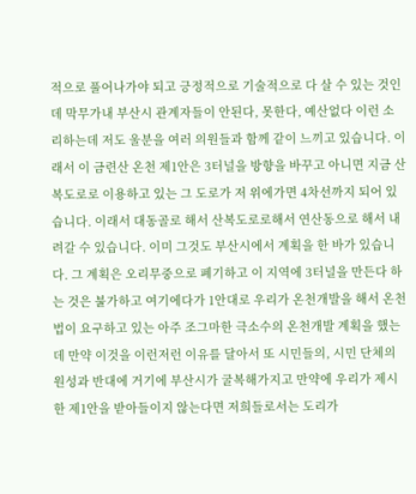적으로 풀어나가야 되고 긍정적으로 기술적으로 다 살 수 있는 것인데 막무가내 부산시 관계자들이 안된다, 못한다, 예산없다 이런 소리하는데 저도 울분을 여러 의원들과 함께 같이 느끼고 있습니다. 이래서 이 금련산 온천 제1안은 3터널을 방향을 바꾸고 아니면 지금 산복도로로 이용하고 있는 그 도로가 저 위에가면 4차선까지 되어 있습니다. 이래서 대동골로 해서 산복도로로해서 연산동으로 해서 내려갈 수 있습니다. 이미 그것도 부산시에서 계획을 한 바가 있습니다. 그 계획은 오리무중으로 폐기하고 이 지역에 3터널을 만든다 하는 것은 불가하고 여기에다가 1안대로 우리가 온천개발을 해서 온천법이 요구하고 있는 아주 조그마한 극소수의 온천개발 계획을 했는데 만약 이것을 이런저런 이유를 달아서 또 시민들의, 시민 단체의 원성과 반대에 거기에 부산시가 굴복해가지고 만약에 우리가 제시한 제1안을 받아들이지 않는다면 저희들로서는 도리가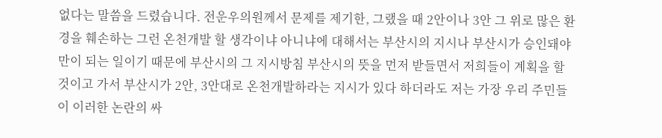없다는 말씀을 드렸습니다. 전운우의원께서 문제를 제기한, 그랬을 때 2안이나 3안 그 위로 많은 환경을 훼손하는 그런 온천개발 할 생각이냐 아니냐에 대해서는 부산시의 지시나 부산시가 승인돼야만이 되는 일이기 때문에 부산시의 그 지시방침 부산시의 뜻을 먼저 받들면서 저희들이 계획을 할 것이고 가서 부산시가 2안, 3안대로 온천개발하라는 지시가 있다 하더라도 저는 가장 우리 주민들이 이러한 논란의 싸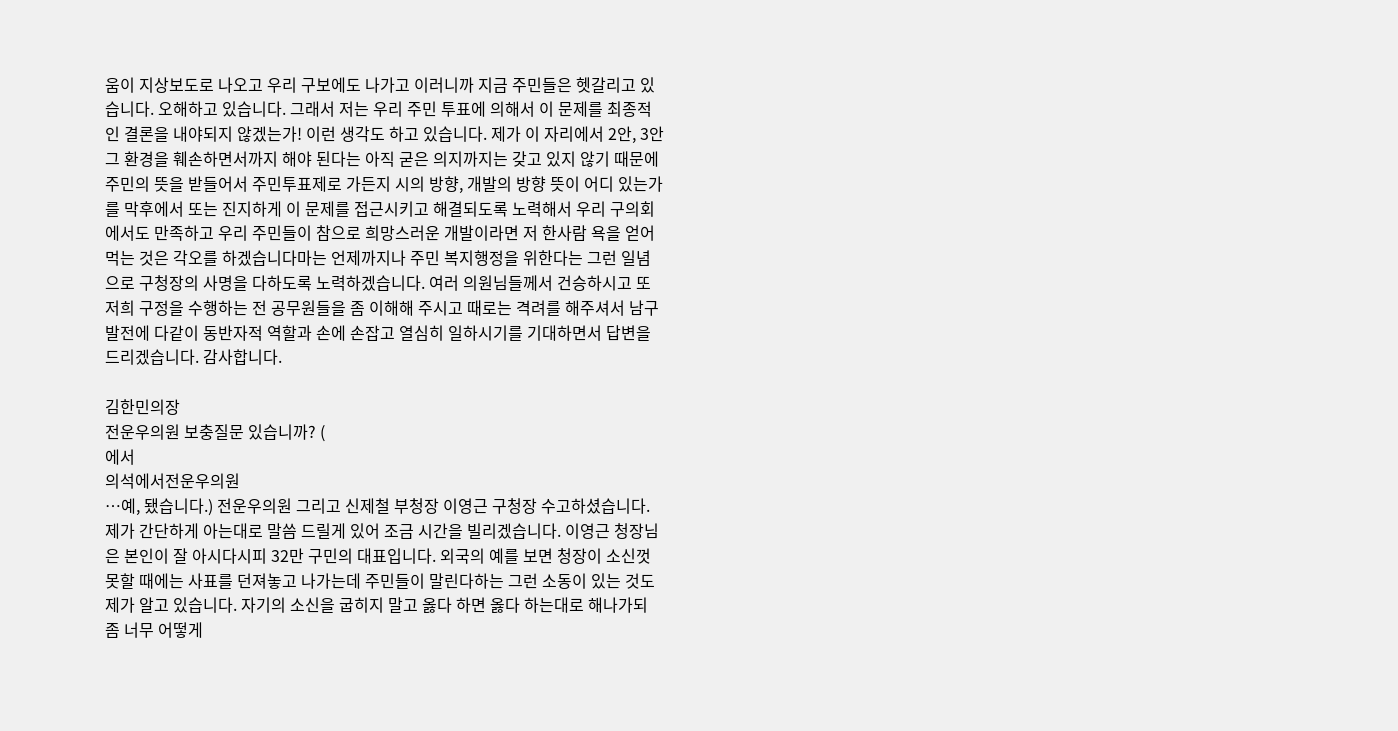움이 지상보도로 나오고 우리 구보에도 나가고 이러니까 지금 주민들은 헷갈리고 있습니다. 오해하고 있습니다. 그래서 저는 우리 주민 투표에 의해서 이 문제를 최종적인 결론을 내야되지 않겠는가! 이런 생각도 하고 있습니다. 제가 이 자리에서 2안, 3안 그 환경을 훼손하면서까지 해야 된다는 아직 굳은 의지까지는 갖고 있지 않기 때문에 주민의 뜻을 받들어서 주민투표제로 가든지 시의 방향, 개발의 방향 뜻이 어디 있는가를 막후에서 또는 진지하게 이 문제를 접근시키고 해결되도록 노력해서 우리 구의회에서도 만족하고 우리 주민들이 참으로 희망스러운 개발이라면 저 한사람 욕을 얻어 먹는 것은 각오를 하겠습니다마는 언제까지나 주민 복지행정을 위한다는 그런 일념으로 구청장의 사명을 다하도록 노력하겠습니다. 여러 의원님들께서 건승하시고 또 저희 구정을 수행하는 전 공무원들을 좀 이해해 주시고 때로는 격려를 해주셔서 남구 발전에 다같이 동반자적 역할과 손에 손잡고 열심히 일하시기를 기대하면서 답변을 드리겠습니다. 감사합니다.

김한민의장
전운우의원 보충질문 있습니까? (
에서
의석에서전운우의원
…예, 됐습니다.) 전운우의원 그리고 신제철 부청장 이영근 구청장 수고하셨습니다. 제가 간단하게 아는대로 말씀 드릴게 있어 조금 시간을 빌리겠습니다. 이영근 청장님은 본인이 잘 아시다시피 32만 구민의 대표입니다. 외국의 예를 보면 청장이 소신껏 못할 때에는 사표를 던져놓고 나가는데 주민들이 말린다하는 그런 소동이 있는 것도 제가 알고 있습니다. 자기의 소신을 굽히지 말고 옳다 하면 옳다 하는대로 해나가되 좀 너무 어떻게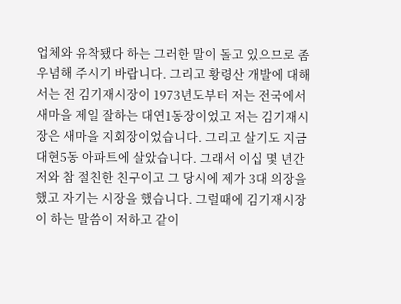업체와 유착됐다 하는 그러한 말이 돌고 있으므로 좀 우념해 주시기 바랍니다. 그리고 황령산 개발에 대해서는 전 김기재시장이 1973년도부터 저는 전국에서 새마을 제일 잘하는 대연1동장이었고 저는 김기재시장은 새마을 지회장이었습니다. 그리고 살기도 지금 대현5동 아파트에 살았습니다. 그래서 이십 몇 년간 저와 참 절친한 친구이고 그 당시에 제가 3대 의장을 했고 자기는 시장을 했습니다. 그럴때에 김기재시장이 하는 말씀이 저하고 같이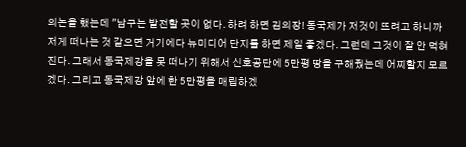의논을 했는데 "남구는 발전할 곳이 없다. 하려 하면 김의장! 동국제가 저것이 뜨려고 하니까 저게 떠나는 것 같으면 거기에다 뉴미디어 단지를 하면 제일 좋겠다. 그런데 그것이 잘 안 먹혀진다. 그래서 동국제강을 못 떠나기 위해서 신호공단에 5만평 땅을 구해줬는데 어찌할지 모르겠다. 그리고 동국제강 앞에 한 5만평을 매립하겠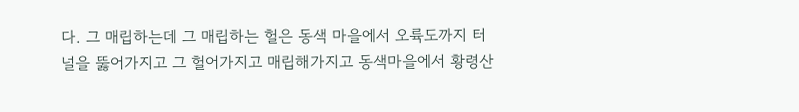다. 그 매립하는데 그 매립하는 헐은 동색 마을에서 오륙도까지 터널을 뚫어가지고 그 헐어가지고 매립해가지고 동색마을에서 황령산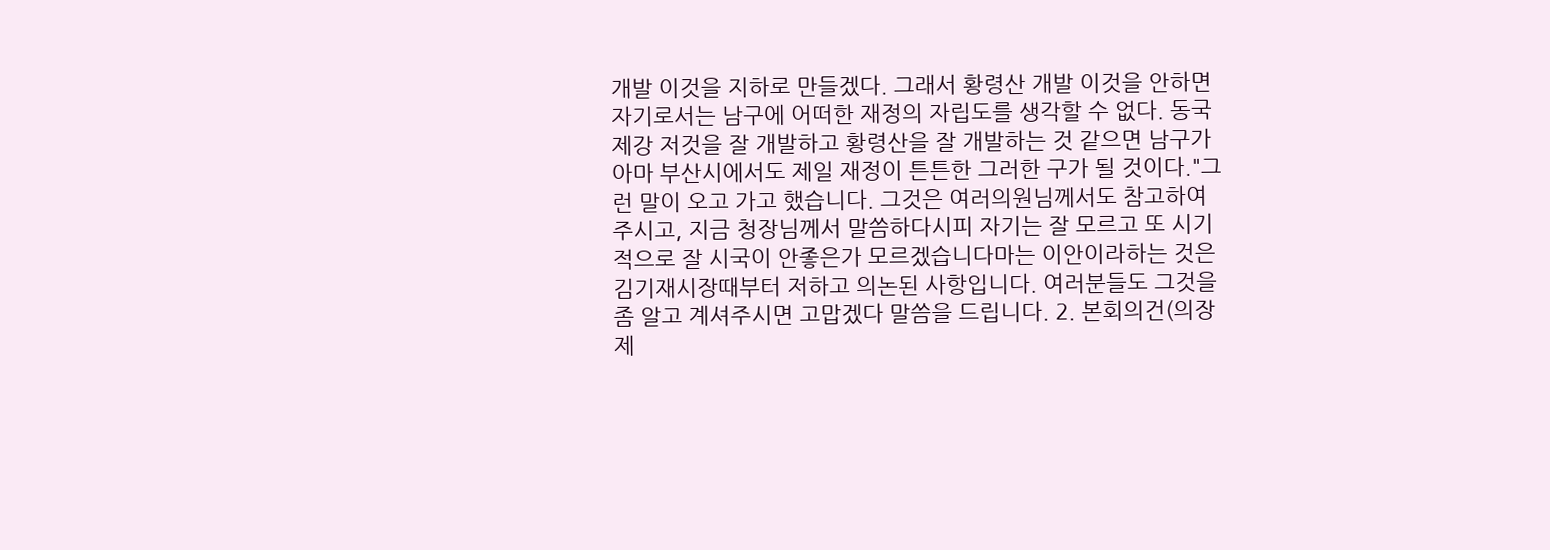개발 이것을 지하로 만들겠다. 그래서 황령산 개발 이것을 안하면 자기로서는 남구에 어떠한 재정의 자립도를 생각할 수 없다. 동국제강 저것을 잘 개발하고 황령산을 잘 개발하는 것 같으면 남구가 아마 부산시에서도 제일 재정이 튼튼한 그러한 구가 될 것이다."그런 말이 오고 가고 했습니다. 그것은 여러의원님께서도 참고하여 주시고, 지금 청장님께서 말씀하다시피 자기는 잘 모르고 또 시기적으로 잘 시국이 안좋은가 모르겠습니다마는 이안이라하는 것은 김기재시장때부터 저하고 의논된 사항입니다. 여러분들도 그것을 좀 알고 계셔주시면 고맙겠다 말씀을 드립니다. 2. 본회의건(의장제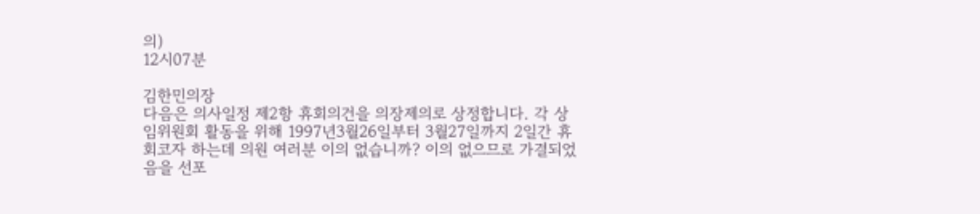의)
12시07분

김한민의장
다음은 의사일정 제2항 휴회의건을 의장제의로 상정합니다. 각 상임위원회 활동을 위해 1997년3월26일부터 3월27일까지 2일간 휴회코자 하는데 의원 여러분 이의 없습니까? 이의 없으므로 가결되었음을 선포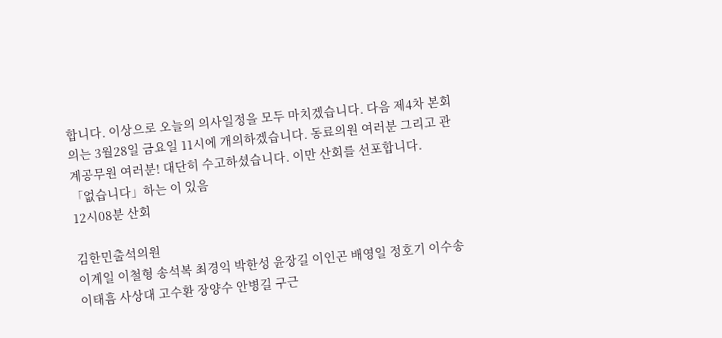합니다. 이상으로 오늘의 의사일정을 모두 마치겠습니다. 다음 제4차 본회의는 3월28일 금요일 11시에 개의하겠습니다. 동료의원 여러분 그리고 관계공무원 여러분! 대단히 수고하셨습니다. 이만 산회를 선포합니다.
「없습니다」하는 이 있음
12시08분 산회

김한민출석의원
이계일 이철형 송석복 최경익 박한성 윤장길 이인곤 배영일 정호기 이수송 이태흠 사상대 고수환 장양수 안병길 구근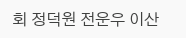회 정덕원 전운우 이산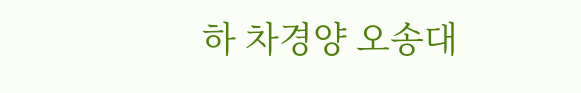하 차경양 오송대